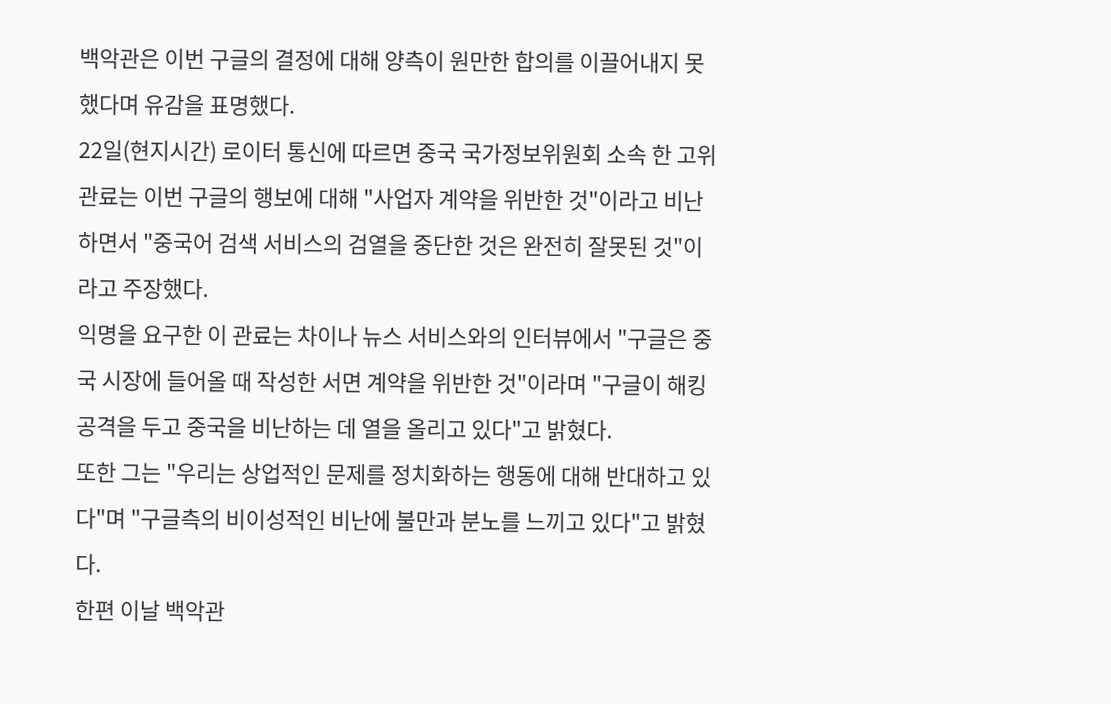백악관은 이번 구글의 결정에 대해 양측이 원만한 합의를 이끌어내지 못했다며 유감을 표명했다.
22일(현지시간) 로이터 통신에 따르면 중국 국가정보위원회 소속 한 고위 관료는 이번 구글의 행보에 대해 "사업자 계약을 위반한 것"이라고 비난하면서 "중국어 검색 서비스의 검열을 중단한 것은 완전히 잘못된 것"이라고 주장했다.
익명을 요구한 이 관료는 차이나 뉴스 서비스와의 인터뷰에서 "구글은 중국 시장에 들어올 때 작성한 서면 계약을 위반한 것"이라며 "구글이 해킹 공격을 두고 중국을 비난하는 데 열을 올리고 있다"고 밝혔다.
또한 그는 "우리는 상업적인 문제를 정치화하는 행동에 대해 반대하고 있다"며 "구글측의 비이성적인 비난에 불만과 분노를 느끼고 있다"고 밝혔다.
한편 이날 백악관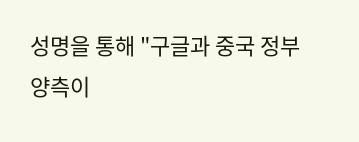성명을 통해 "구글과 중국 정부 양측이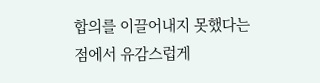합의를 이끌어내지 못했다는 점에서 유감스럽게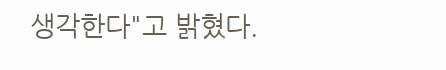생각한다"고 밝혔다.